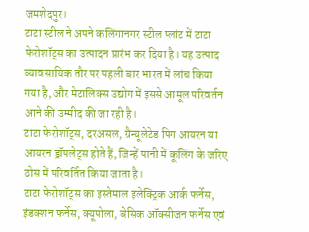जमशेदपुर।
टाटा स्टील ने अपने कलिंगानगर स्टील प्लांट में टाटा फेरोशॉट्स का उत्पादन प्रारंभ कर दिया है। यह उत्पाद व्यावसायिक तौर पर पहली बार भारत में लांच किया गया है, और मेटालिक्स उद्योग में इससे आमूल परिवर्तन आने की उम्मीद की जा रही है।
टाटा फेरोशॉट्स, दरअसल, ग्रैन्यूलेटेड पिग आयरन या आयरन ड्रॉपलेट्स होते हैं, जिन्हें पानी में कूलिंग के जरिए ठोस में परिवर्तित किया जाता है।
टाटा फेरोशॉट्स का इस्तेमाल इलेक्ट्रिक आर्क फर्नेस, इंडक्शन फर्नेस, क्यूपोला, बेसिक ऑक्सीजन फर्नेस एवं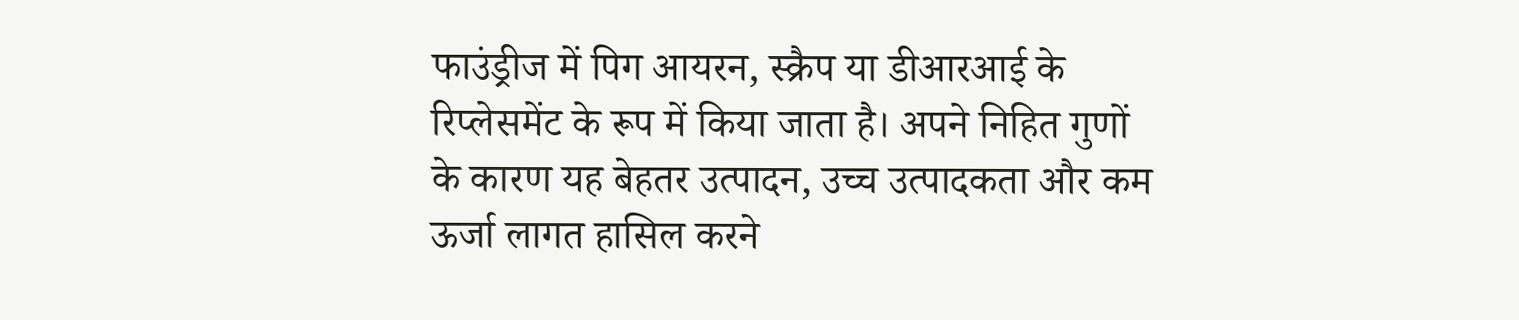फाउंड्रीज में पिग आयरन, स्क्रैप या डीआरआई के रिप्लेसमेंट के रूप में किया जाता है। अपने निहित गुणों के कारण यह बेहतर उत्पादन, उच्च उत्पादकता और कम ऊर्जा लागत हासिल करने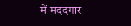में मददगार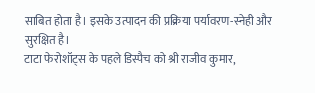साबित होता है। इसके उत्पादन की प्रक्रिया पर्यावरण-स्नेही और सुरक्षित है।
टाटा फेरोशॉट्स के पहले डिस्पैच को श्री राजीव कुमार,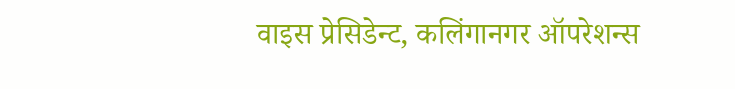वाइस प्रेसिडेन्ट, कलिंगानगर ऑपरेशन्स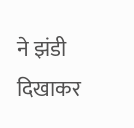ने झंडी दिखाकर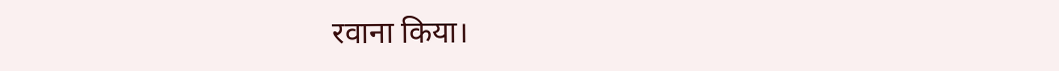रवाना किया।